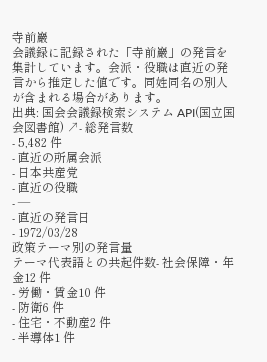寺前巖
会議録に記録された「寺前巖」の発言を集計しています。会派・役職は直近の発言から推定した値です。同姓同名の別人が含まれる場合があります。
出典: 国会会議録検索システム API(国立国会図書館) ↗- 総発言数
- 5,482 件
- 直近の所属会派
- 日本共産党
- 直近の役職
- —
- 直近の発言日
- 1972/03/28
政策テーマ別の発言量
テーマ代表語との共起件数- 社会保障・年金12 件
- 労働・賃金10 件
- 防衛6 件
- 住宅・不動産2 件
- 半導体1 件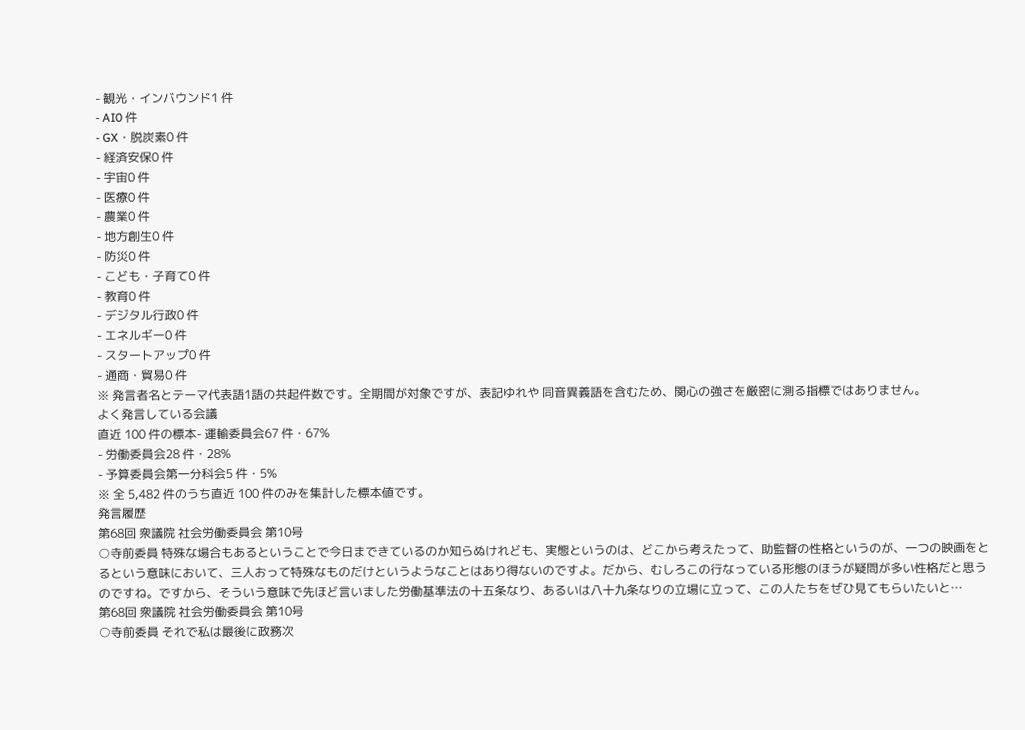- 観光・インバウンド1 件
- AI0 件
- GX・脱炭素0 件
- 経済安保0 件
- 宇宙0 件
- 医療0 件
- 農業0 件
- 地方創生0 件
- 防災0 件
- こども・子育て0 件
- 教育0 件
- デジタル行政0 件
- エネルギー0 件
- スタートアップ0 件
- 通商・貿易0 件
※ 発言者名とテーマ代表語1語の共起件数です。全期間が対象ですが、表記ゆれや 同音異義語を含むため、関心の強さを厳密に測る指標ではありません。
よく発言している会議
直近 100 件の標本- 運輸委員会67 件・67%
- 労働委員会28 件・28%
- 予算委員会第一分科会5 件・5%
※ 全 5,482 件のうち直近 100 件のみを集計した標本値です。
発言履歴
第68回 衆議院 社会労働委員会 第10号
○寺前委員 特殊な場合もあるということで今日まできているのか知らぬけれども、実態というのは、どこから考えたって、助監督の性格というのが、一つの映画をとるという意味において、三人おって特殊なものだけというようなことはあり得ないのですよ。だから、むしろこの行なっている形態のほうが疑問が多い性格だと思うのですね。ですから、そういう意味で先ほど言いました労働基準法の十五条なり、あるいは八十九条なりの立場に立って、この人たちをぜひ見てもらいたいと…
第68回 衆議院 社会労働委員会 第10号
○寺前委員 それで私は最後に政務次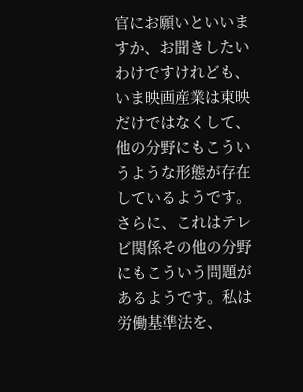官にお願いといいますか、お聞きしたいわけですけれども、いま映画産業は東映だけではなくして、他の分野にもこういうような形態が存在しているようです。さらに、これはテレビ関係その他の分野にもこういう問題があるようです。私は労働基準法を、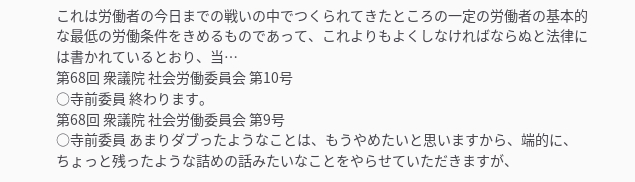これは労働者の今日までの戦いの中でつくられてきたところの一定の労働者の基本的な最低の労働条件をきめるものであって、これよりもよくしなければならぬと法律には書かれているとおり、当…
第68回 衆議院 社会労働委員会 第10号
○寺前委員 終わります。
第68回 衆議院 社会労働委員会 第9号
○寺前委員 あまりダブったようなことは、もうやめたいと思いますから、端的に、ちょっと残ったような詰めの話みたいなことをやらせていただきますが、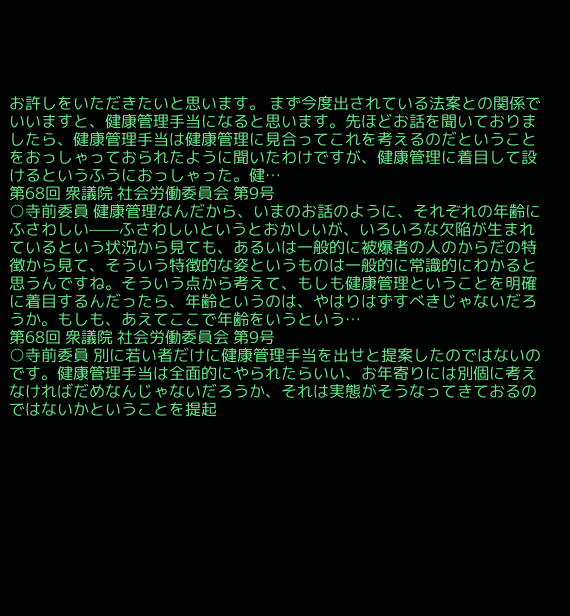お許しをいただきたいと思います。 まず今度出されている法案との関係でいいますと、健康管理手当になると思います。先ほどお話を聞いておりましたら、健康管理手当は健康管理に見合ってこれを考えるのだということをおっしゃっておられたように聞いたわけですが、健康管理に着目して設けるというふうにおっしゃった。健…
第68回 衆議院 社会労働委員会 第9号
○寺前委員 健康管理なんだから、いまのお話のように、それぞれの年齢にふさわしい——ふさわしいというとおかしいが、いろいろな欠陥が生まれているという状況から見ても、あるいは一般的に被爆者の人のからだの特徴から見て、そういう特徴的な姿というものは一般的に常識的にわかると思うんですね。そういう点から考えて、もしも健康管理ということを明確に着目するんだったら、年齢というのは、やはりはずすべきじゃないだろうか。もしも、あえてここで年齢をいうという…
第68回 衆議院 社会労働委員会 第9号
○寺前委員 別に若い者だけに健康管理手当を出せと提案したのではないのです。健康管理手当は全面的にやられたらいい、お年寄りには別個に考えなければだめなんじゃないだろうか、それは実態がそうなってきておるのではないかということを提起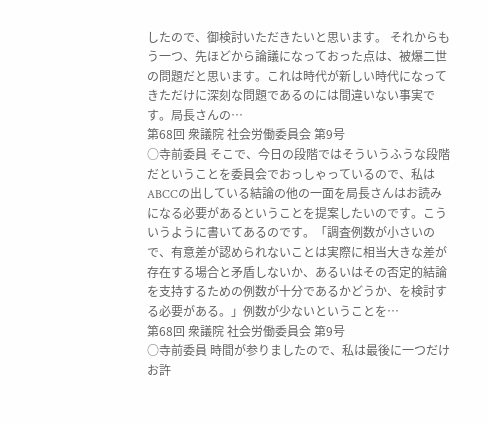したので、御検討いただきたいと思います。 それからもう一つ、先ほどから論議になっておった点は、被爆二世の問題だと思います。これは時代が新しい時代になってきただけに深刻な問題であるのには間違いない事実です。局長さんの…
第68回 衆議院 社会労働委員会 第9号
○寺前委員 そこで、今日の段階ではそういうふうな段階だということを委員会でおっしゃっているので、私はABCCの出している結論の他の一面を局長さんはお読みになる必要があるということを提案したいのです。こういうように書いてあるのです。「調査例数が小さいので、有意差が認められないことは実際に相当大きな差が存在する場合と矛盾しないか、あるいはその否定的結論を支持するための例数が十分であるかどうか、を検討する必要がある。」例数が少ないということを…
第68回 衆議院 社会労働委員会 第9号
○寺前委員 時間が参りましたので、私は最後に一つだけお許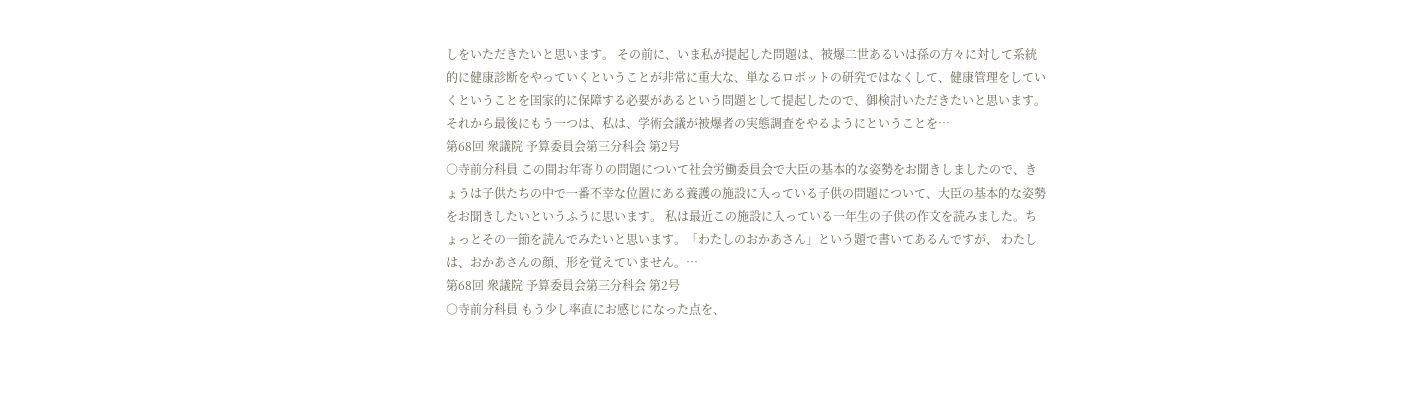しをいただきたいと思います。 その前に、いま私が提起した問題は、被爆二世あるいは孫の方々に対して系統的に健康診断をやっていくということが非常に重大な、単なるロボットの研究ではなくして、健康管理をしていくということを国家的に保障する必要があるという問題として提起したので、御検討いただきたいと思います。 それから最後にもう一つは、私は、学術会議が被爆者の実態調査をやるようにということを…
第68回 衆議院 予算委員会第三分科会 第2号
○寺前分科員 この間お年寄りの問題について社会労働委員会で大臣の基本的な姿勢をお聞きしましたので、きょうは子供たちの中で一番不幸な位置にある養護の施設に入っている子供の問題について、大臣の基本的な姿勢をお聞きしたいというふうに思います。 私は最近この施設に入っている一年生の子供の作文を読みました。ちょっとその一節を読んでみたいと思います。「わたしのおかあさん」という題で書いてあるんですが、 わたしは、おかあさんの顔、形を覚えていません。…
第68回 衆議院 予算委員会第三分科会 第2号
○寺前分科員 もう少し率直にお感じになった点を、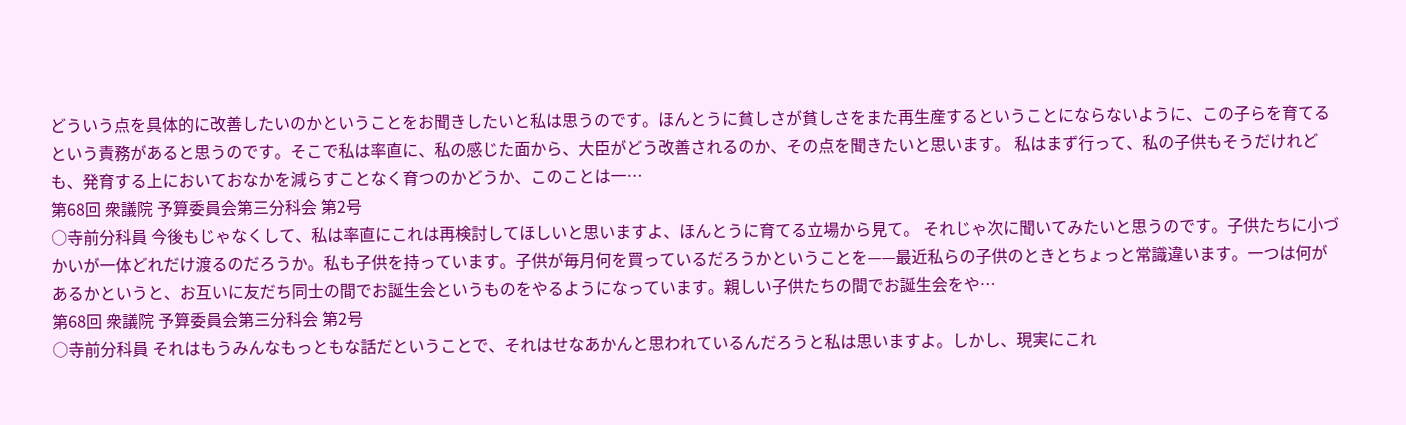どういう点を具体的に改善したいのかということをお聞きしたいと私は思うのです。ほんとうに貧しさが貧しさをまた再生産するということにならないように、この子らを育てるという責務があると思うのです。そこで私は率直に、私の感じた面から、大臣がどう改善されるのか、その点を聞きたいと思います。 私はまず行って、私の子供もそうだけれども、発育する上においておなかを減らすことなく育つのかどうか、このことは一…
第68回 衆議院 予算委員会第三分科会 第2号
○寺前分科員 今後もじゃなくして、私は率直にこれは再検討してほしいと思いますよ、ほんとうに育てる立場から見て。 それじゃ次に聞いてみたいと思うのです。子供たちに小づかいが一体どれだけ渡るのだろうか。私も子供を持っています。子供が毎月何を買っているだろうかということを——最近私らの子供のときとちょっと常識違います。一つは何があるかというと、お互いに友だち同士の間でお誕生会というものをやるようになっています。親しい子供たちの間でお誕生会をや…
第68回 衆議院 予算委員会第三分科会 第2号
○寺前分科員 それはもうみんなもっともな話だということで、それはせなあかんと思われているんだろうと私は思いますよ。しかし、現実にこれ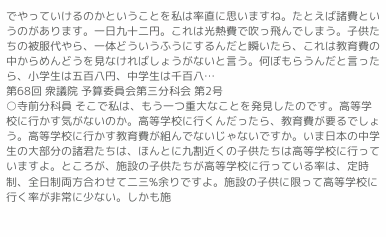でやっていけるのかということを私は率直に思いますね。たとえば諸費というのがあります。一日九十二円。これは光熱費で吹っ飛んでしまう。子供たちの被服代やら、一体どういうふうにするんだと瞬いたら、これは教育費の中からめんどうを見なければしょうがないと言う。何ぼもらうんだと言ったら、小学生は五百八円、中学生は千百八…
第68回 衆議院 予算委員会第三分科会 第2号
○寺前分科員 そこで私は、もう一つ重大なことを発見したのです。高等学校に行かす気がないのか。高等学校に行くんだったら、教育費が要るでしょう。高等学校に行かす教育費が組んでないじゃないですか。いま日本の中学生の大部分の諸君たちは、ほんとに九割近くの子供たちは高等学校に行っていますよ。ところが、施設の子供たちが高等学校に行っている率は、定時制、全日制両方合わせて二三%余りですよ。施設の子供に限って高等学校に行く率が非常に少ない。しかも施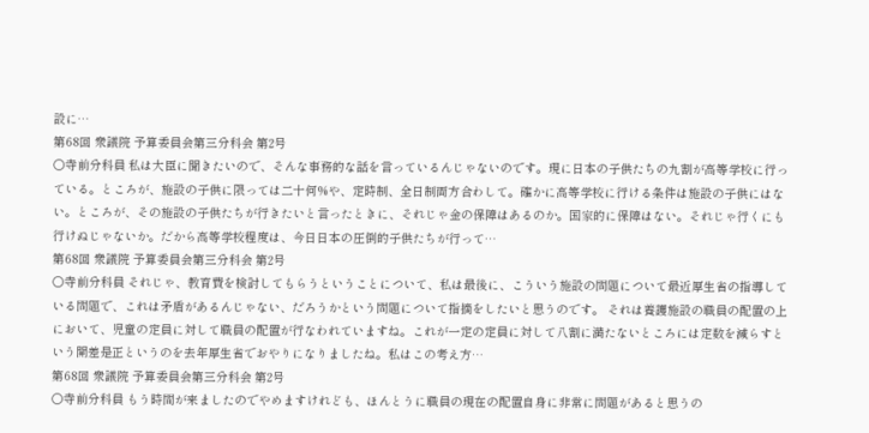設に…
第68回 衆議院 予算委員会第三分科会 第2号
○寺前分科員 私は大臣に聞きたいので、そんな事務的な話を言っているんじゃないのです。現に日本の子供たちの九割が高等学校に行っている。ところが、施設の子供に限っては二十何%や、定時制、全日制両方合わして。確かに高等学校に行ける条件は施設の子供にはない。ところが、その施設の子供たちが行きたいと言ったときに、それじゃ金の保障はあるのか。国家的に保障はない。それじゃ行くにも行けぬじゃないか。だから高等学校程度は、今日日本の圧倒的子供たちが行って…
第68回 衆議院 予算委員会第三分科会 第2号
○寺前分科員 それじゃ、教育費を検討してもらうということについて、私は最後に、こういう施設の問題について最近厚生省の指導している問題で、これは矛盾があるんじゃない、だろうかという問題について指摘をしたいと思うのです。 それは養護施設の職員の配置の上において、児童の定員に対して職員の配置が行なわれていますね。これが一定の定員に対して八割に満たないところには定数を減らすという開差是正というのを去年厚生省でおやりになりましたね。私はこの考え方…
第68回 衆議院 予算委員会第三分科会 第2号
○寺前分科員 もう時間が来ましたのでやめますけれども、ほんとうに職員の現在の配置自身に非常に問題があると思うの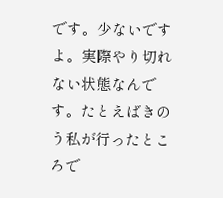です。少ないですよ。実際やり切れない状態なんです。たとえばきのう私が行ったところで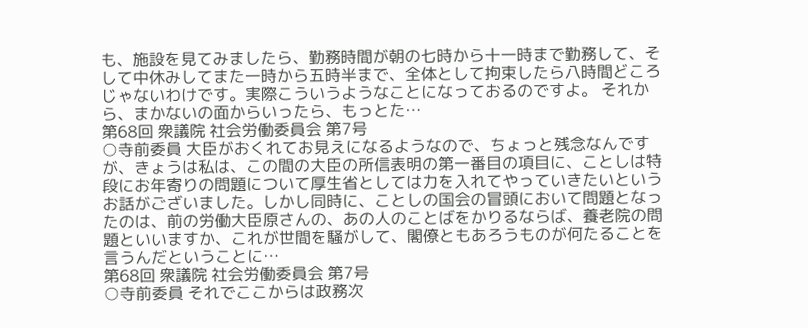も、施設を見てみましたら、勤務時間が朝の七時から十一時まで勤務して、そして中休みしてまた一時から五時半まで、全体として拘束したら八時間どころじゃないわけです。実際こういうようなことになっておるのですよ。 それから、まかないの面からいったら、もっとた…
第68回 衆議院 社会労働委員会 第7号
○寺前委員 大臣がおくれてお見えになるようなので、ちょっと残念なんですが、きょうは私は、この間の大臣の所信表明の第一番目の項目に、ことしは特段にお年寄りの問題について厚生省としては力を入れてやっていきたいというお話がございました。しかし同時に、ことしの国会の冒頭において問題となったのは、前の労働大臣原さんの、あの人のことばをかりるならば、養老院の問題といいますか、これが世間を騒がして、閣僚ともあろうものが何たることを言うんだということに…
第68回 衆議院 社会労働委員会 第7号
○寺前委員 それでここからは政務次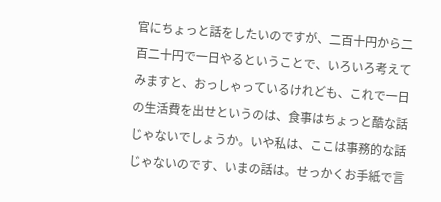官にちょっと話をしたいのですが、二百十円から二百二十円で一日やるということで、いろいろ考えてみますと、おっしゃっているけれども、これで一日の生活費を出せというのは、食事はちょっと酷な話じゃないでしょうか。いや私は、ここは事務的な話じゃないのです、いまの話は。せっかくお手紙で言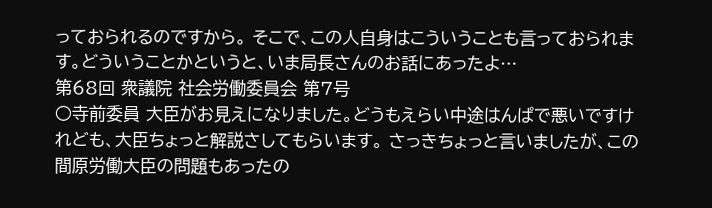っておられるのですから。 そこで、この人自身はこういうことも言っておられます。どういうことかというと、いま局長さんのお話にあったよ…
第68回 衆議院 社会労働委員会 第7号
○寺前委員 大臣がお見えになりました。どうもえらい中途はんぱで悪いですけれども、大臣ちょっと解説さしてもらいます。 さっきちょっと言いましたが、この間原労働大臣の問題もあったの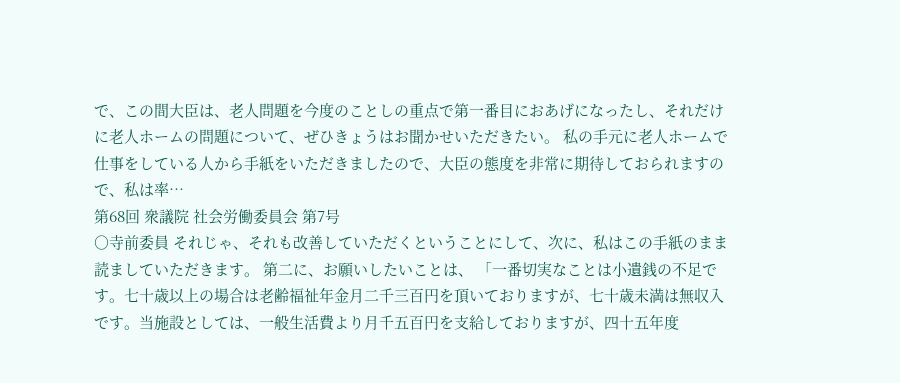で、この間大臣は、老人問題を今度のことしの重点で第一番目におあげになったし、それだけに老人ホームの問題について、ぜひきょうはお聞かせいただきたい。 私の手元に老人ホームで仕事をしている人から手紙をいただきましたので、大臣の態度を非常に期待しておられますので、私は率…
第68回 衆議院 社会労働委員会 第7号
○寺前委員 それじゃ、それも改善していただくということにして、次に、私はこの手紙のまま読ましていただきます。 第二に、お願いしたいことは、 「一番切実なことは小遺銭の不足です。七十歳以上の場合は老齢福祉年金月二千三百円を頂いておりますが、七十歳未満は無収入です。当施設としては、一般生活費より月千五百円を支給しておりますが、四十五年度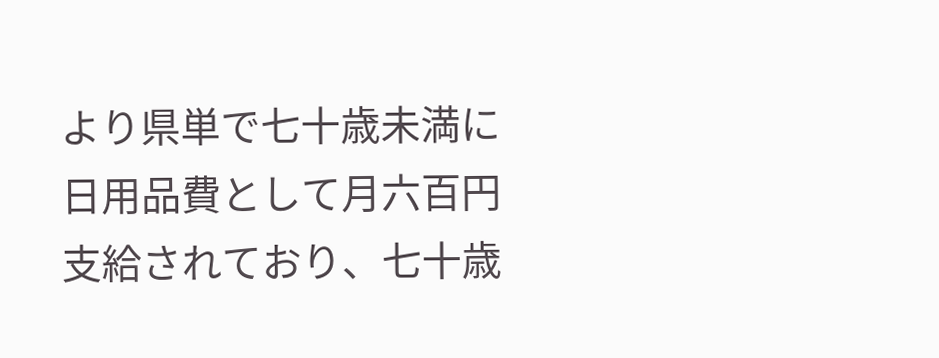より県単で七十歳未満に日用品費として月六百円支給されており、七十歳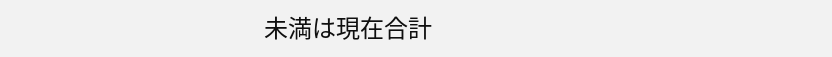未満は現在合計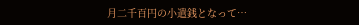月二千百円の小遣銭となって…